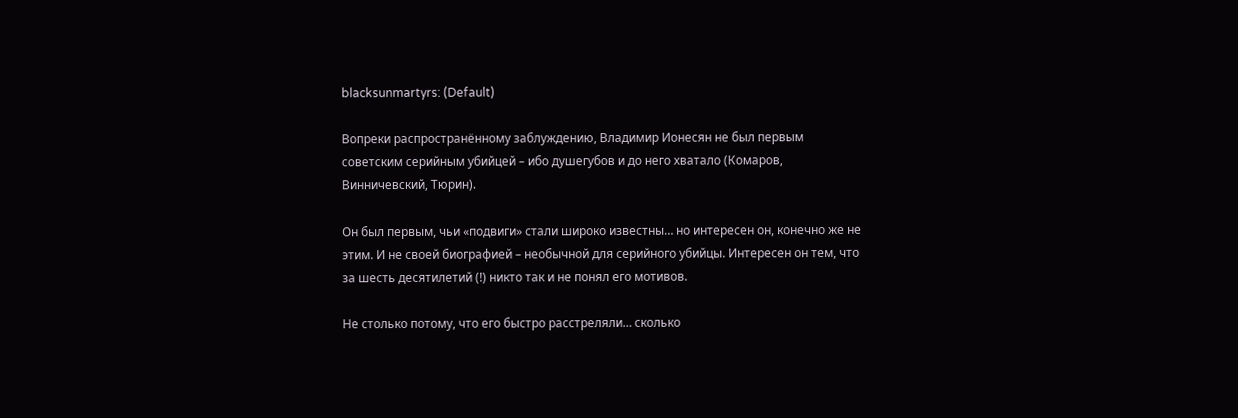blacksunmartyrs: (Default)

Вопреки распространённому заблуждению, Владимир Ионесян не был первым советским серийным убийцей – ибо душегубов и до него хватало (Комаров, Винничевский, Тюрин).

Он был первым, чьи «подвиги» стали широко известны… но интересен он, конечно же не этим. И не своей биографией – необычной для серийного убийцы. Интересен он тем, что за шесть десятилетий (!) никто так и не понял его мотивов.

Не столько потому, что его быстро расстреляли… сколько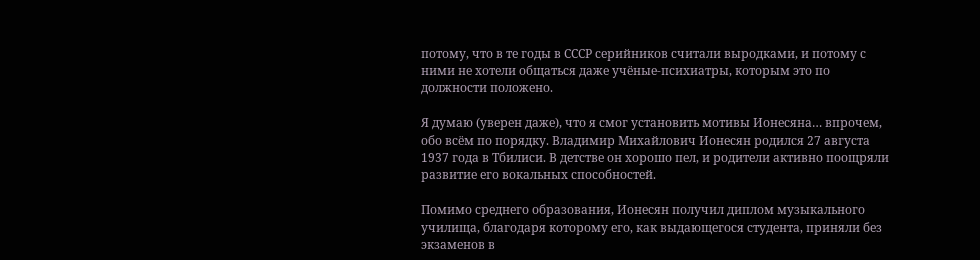потому, что в те годы в СССР серийников считали выродками, и потому с ними не хотели общаться даже учёные-психиатры, которым это по должности положено.

Я думаю (уверен даже), что я смог установить мотивы Ионесяна… впрочем, обо всём по порядку. Владимир Михайлович Ионесян родился 27 августа 1937 года в Тбилиси. В детстве он хорошо пел, и родители активно поощряли развитие его вокальных способностей.

Помимо среднего образования, Ионесян получил диплом музыкального училища, благодаря которому его, как выдающегося студента, приняли без экзаменов в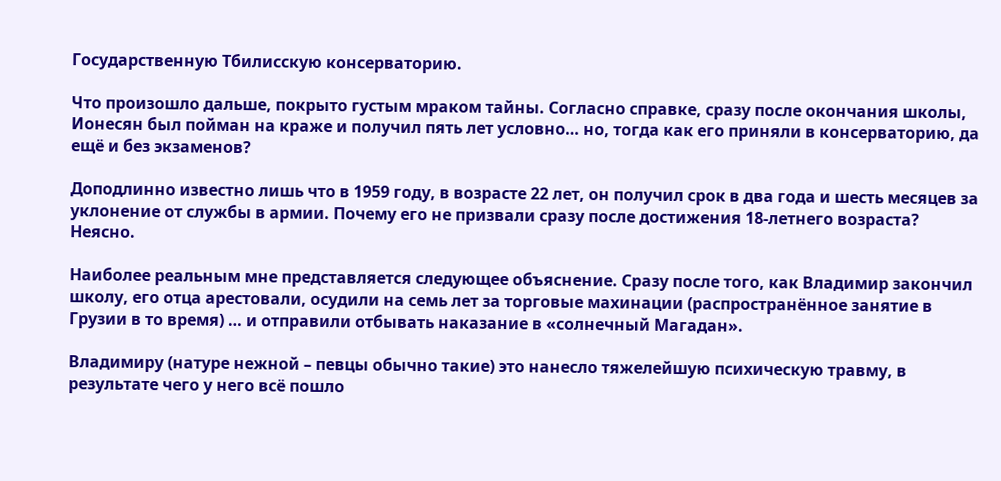Государственную Тбилисскую консерваторию.

Что произошло дальше, покрыто густым мраком тайны. Согласно справке, сразу после окончания школы, Ионесян был пойман на краже и получил пять лет условно… но, тогда как его приняли в консерваторию, да ещё и без экзаменов?

Доподлинно известно лишь что в 1959 году, в возрасте 22 лет, он получил срок в два года и шесть месяцев за уклонение от службы в армии. Почему его не призвали сразу после достижения 18-летнего возраста? Неясно.

Наиболее реальным мне представляется следующее объяснение. Сразу после того, как Владимир закончил школу, его отца арестовали, осудили на семь лет за торговые махинации (распространённое занятие в Грузии в то время) … и отправили отбывать наказание в «солнечный Магадан».

Владимиру (натуре нежной – певцы обычно такие) это нанесло тяжелейшую психическую травму, в результате чего у него всё пошло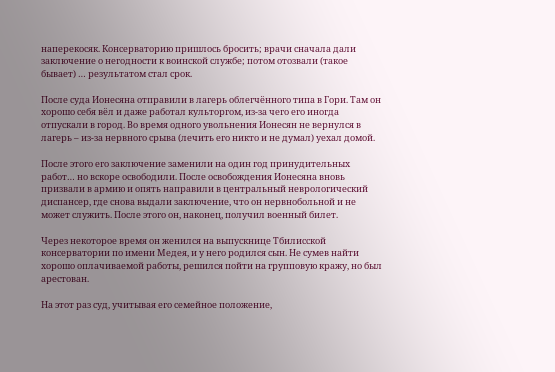наперекосяк. Консерваторию пришлось бросить; врачи сначала дали заключение о негодности к воинской службе; потом отозвали (такое бывает) … результатом стал срок.

После суда Ионесяна отправили в лагерь облегчённого типа в Гори. Там он хорошо себя вёл и даже работал культоргом, из-за чего его иногда отпускали в город. Во время одного увольнения Ионесян не вернулся в лагерь – из-за нервного срыва (лечить его никто и не думал) уехал домой.

После этого его заключение заменили на один год принудительных работ… но вскоре освободили. После освобождения Ионесяна вновь призвали в армию и опять направили в центральный неврологический диспансер, где снова выдали заключение, что он нервнобольной и не может служить. После этого он, наконец, получил военный билет.

Через некоторое время он женился на выпускнице Тбилисской консерватории по имени Медея, и у него родился сын. Не сумев найти хорошо оплачиваемой работы, решился пойти на групповую кражу, но был арестован.

На этот раз суд, учитывая его семейное положение,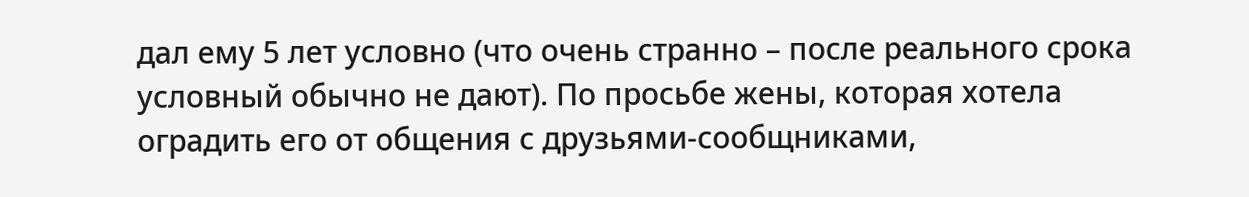дал ему 5 лет условно (что очень странно – после реального срока условный обычно не дают). По просьбе жены, которая хотела оградить его от общения с друзьями-сообщниками,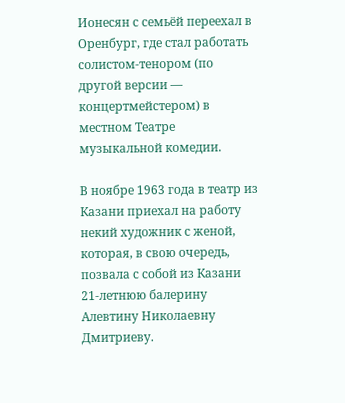Ионесян с семьёй переехал в Оренбург, где стал работать солистом-тенором (по другой версии — концертмейстером) в местном Театре музыкальной комедии.

В ноябре 1963 года в театр из Казани приехал на работу некий художник с женой, которая, в свою очередь, позвала с собой из Казани 21-летнюю балерину Алевтину Николаевну Дмитриеву.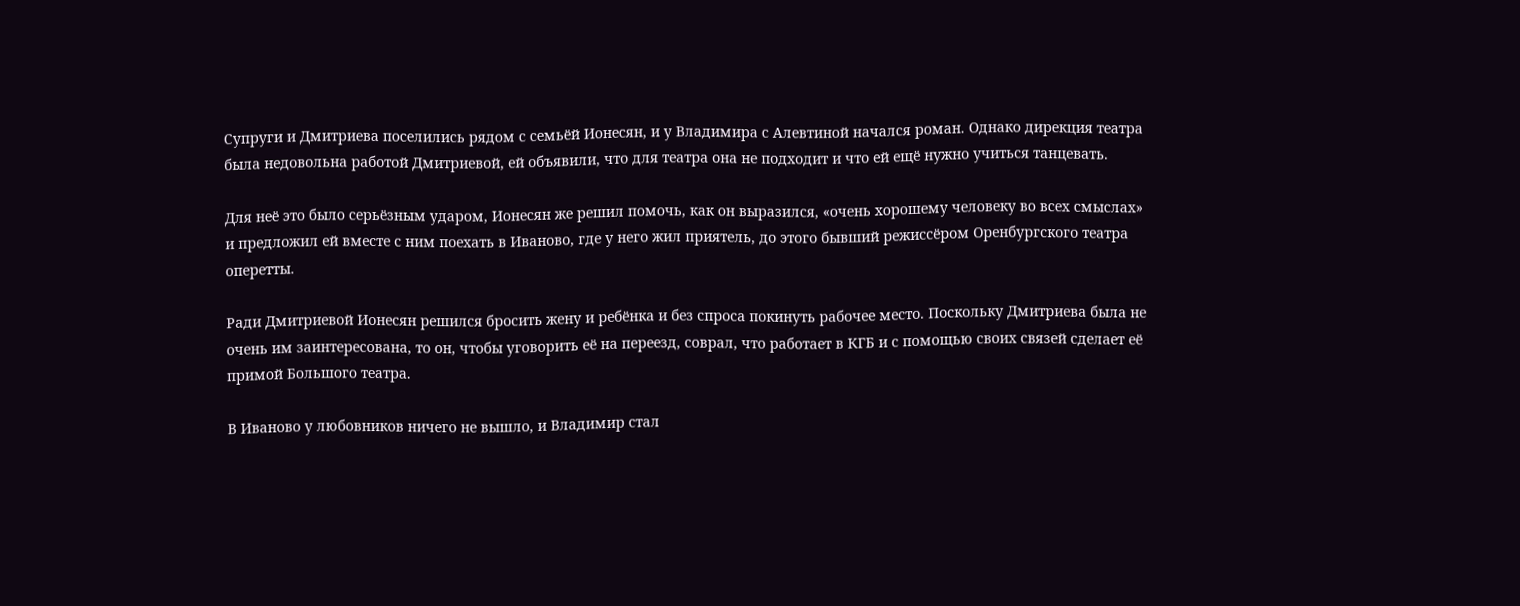Супруги и Дмитриева поселились рядом с семьёй Ионесян, и у Владимира с Алевтиной начался роман. Однако дирекция театра была недовольна работой Дмитриевой, ей объявили, что для театра она не подходит и что ей ещё нужно учиться танцевать.

Для неё это было серьёзным ударом, Ионесян же решил помочь, как он выразился, «очень хорошему человеку во всех смыслах» и предложил ей вместе с ним поехать в Иваново, где у него жил приятель, до этого бывший режиссёром Оренбургского театра оперетты.

Ради Дмитриевой Ионесян решился бросить жену и ребёнка и без спроса покинуть рабочее место. Поскольку Дмитриева была не очень им заинтересована, то он, чтобы уговорить её на переезд, соврал, что работает в КГБ и с помощью своих связей сделает её примой Большого театра.

В Иваново у любовников ничего не вышло, и Владимир стал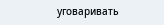уговаривать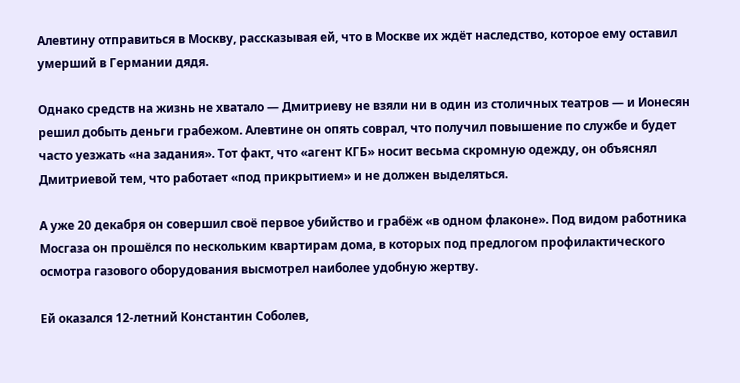Алевтину отправиться в Москву, рассказывая ей, что в Москве их ждёт наследство, которое ему оставил умерший в Германии дядя.

Однако средств на жизнь не хватало — Дмитриеву не взяли ни в один из столичных театров — и Ионесян решил добыть деньги грабежом. Алевтине он опять соврал, что получил повышение по службе и будет часто уезжать «на задания». Тот факт, что «агент КГБ» носит весьма скромную одежду, он объяснял Дмитриевой тем, что работает «под прикрытием» и не должен выделяться.

А уже 20 декабря он совершил своё первое убийство и грабёж «в одном флаконе». Под видом работника Мосгаза он прошёлся по нескольким квартирам дома, в которых под предлогом профилактического осмотра газового оборудования высмотрел наиболее удобную жертву.

Ей оказался 12-летний Константин Соболев,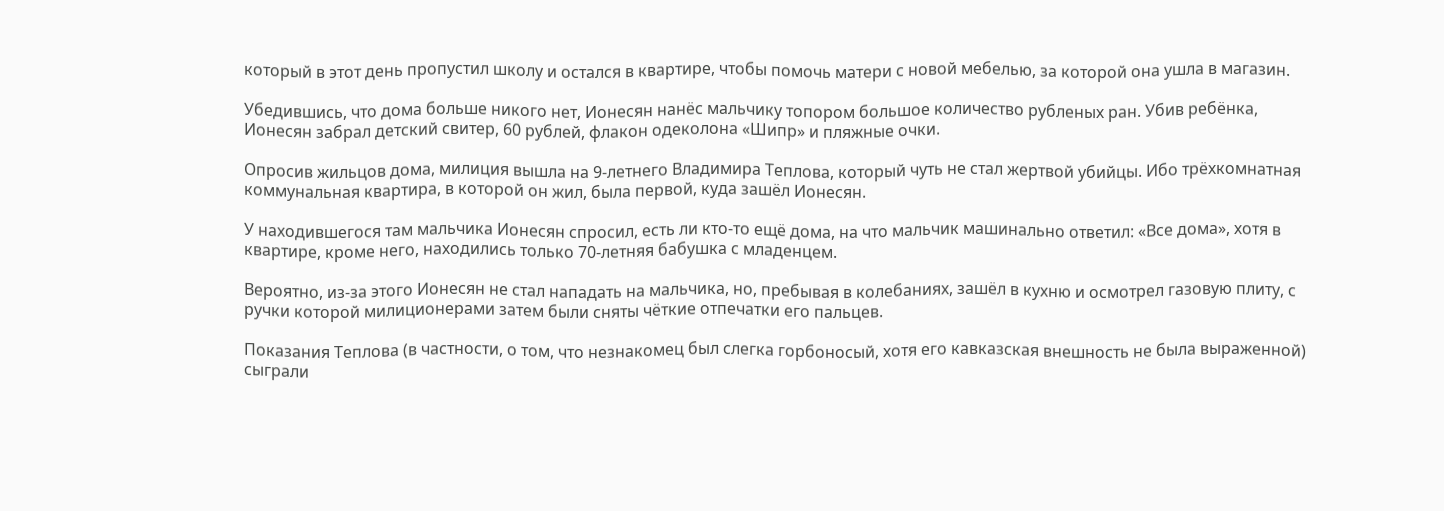который в этот день пропустил школу и остался в квартире, чтобы помочь матери с новой мебелью, за которой она ушла в магазин.

Убедившись, что дома больше никого нет, Ионесян нанёс мальчику топором большое количество рубленых ран. Убив ребёнка, Ионесян забрал детский свитер, 60 рублей, флакон одеколона «Шипр» и пляжные очки.

Опросив жильцов дома, милиция вышла на 9-летнего Владимира Теплова, который чуть не стал жертвой убийцы. Ибо трёхкомнатная коммунальная квартира, в которой он жил, была первой, куда зашёл Ионесян.

У находившегося там мальчика Ионесян спросил, есть ли кто-то ещё дома, на что мальчик машинально ответил: «Все дома», хотя в квартире, кроме него, находились только 70-летняя бабушка с младенцем.

Вероятно, из-за этого Ионесян не стал нападать на мальчика, но, пребывая в колебаниях, зашёл в кухню и осмотрел газовую плиту, с ручки которой милиционерами затем были сняты чёткие отпечатки его пальцев.

Показания Теплова (в частности, о том, что незнакомец был слегка горбоносый, хотя его кавказская внешность не была выраженной) сыграли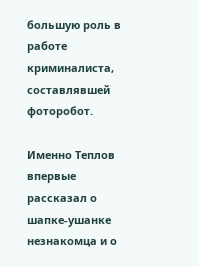большую роль в работе криминалиста, составлявшей фоторобот.

Именно Теплов впервые рассказал о шапке-ушанке незнакомца и о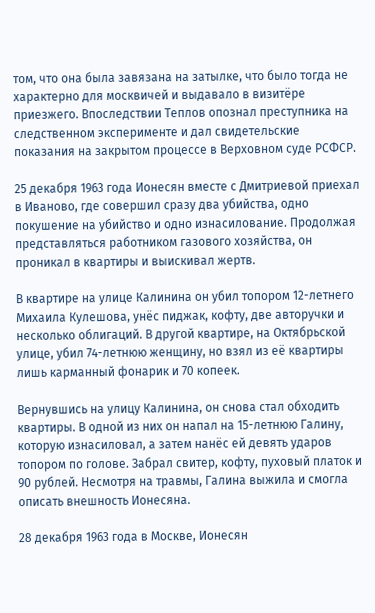том, что она была завязана на затылке, что было тогда не характерно для москвичей и выдавало в визитёре приезжего. Впоследствии Теплов опознал преступника на следственном эксперименте и дал свидетельские показания на закрытом процессе в Верховном суде РСФСР.

25 декабря 1963 года Ионесян вместе с Дмитриевой приехал в Иваново, где совершил сразу два убийства, одно покушение на убийство и одно изнасилование. Продолжая представляться работником газового хозяйства, он проникал в квартиры и выискивал жертв.

В квартире на улице Калинина он убил топором 12-летнего Михаила Кулешова, унёс пиджак, кофту, две авторучки и несколько облигаций. В другой квартире, на Октябрьской улице, убил 74-летнюю женщину, но взял из её квартиры лишь карманный фонарик и 70 копеек.

Вернувшись на улицу Калинина, он снова стал обходить квартиры. В одной из них он напал на 15-летнюю Галину, которую изнасиловал, а затем нанёс ей девять ударов топором по голове. Забрал свитер, кофту, пуховый платок и 90 рублей. Несмотря на травмы, Галина выжила и смогла описать внешность Ионесяна.

28 декабря 1963 года в Москве, Ионесян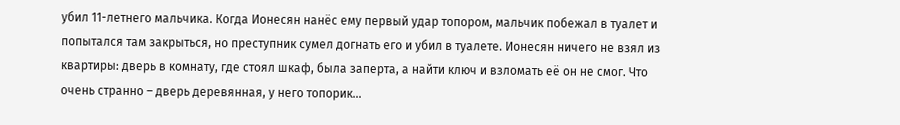убил 11-летнего мальчика. Когда Ионесян нанёс ему первый удар топором, мальчик побежал в туалет и попытался там закрыться, но преступник сумел догнать его и убил в туалете. Ионесян ничего не взял из квартиры: дверь в комнату, где стоял шкаф, была заперта, а найти ключ и взломать её он не смог. Что очень странно – дверь деревянная, у него топорик…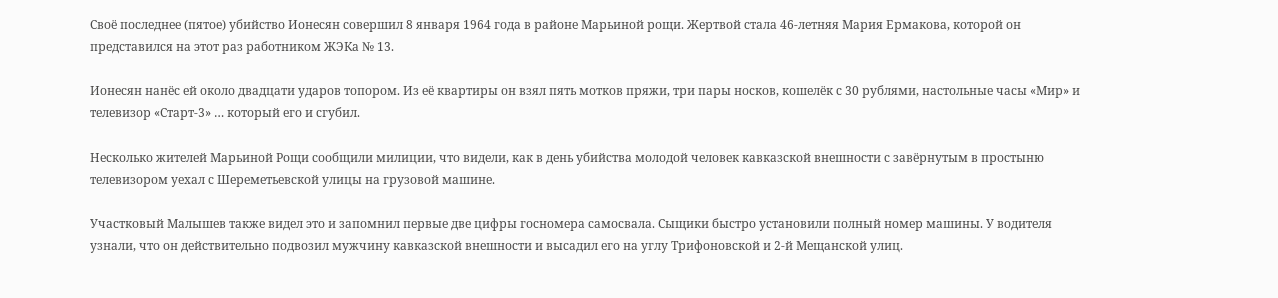Своё последнее (пятое) убийство Ионесян совершил 8 января 1964 года в районе Марьиной рощи. Жертвой стала 46-летняя Мария Ермакова, которой он представился на этот раз работником ЖЭКа № 13.

Ионесян нанёс ей около двадцати ударов топором. Из её квартиры он взял пять мотков пряжи, три пары носков, кошелёк с 30 рублями, настольные часы «Мир» и телевизор «Старт-3» … который его и сгубил.

Несколько жителей Марьиной Рощи сообщили милиции, что видели, как в день убийства молодой человек кавказской внешности с завёрнутым в простыню телевизором уехал с Шереметьевской улицы на грузовой машине.

Участковый Малышев также видел это и запомнил первые две цифры госномера самосвала. Сыщики быстро установили полный номер машины. У водителя узнали, что он действительно подвозил мужчину кавказской внешности и высадил его на углу Трифоновской и 2-й Мещанской улиц.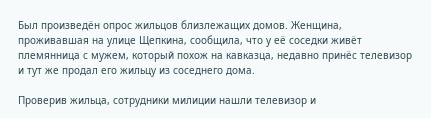Был произведён опрос жильцов близлежащих домов. Женщина, проживавшая на улице Щепкина, сообщила, что у её соседки живёт племянница с мужем, который похож на кавказца, недавно принёс телевизор и тут же продал его жильцу из соседнего дома.

Проверив жильца, сотрудники милиции нашли телевизор и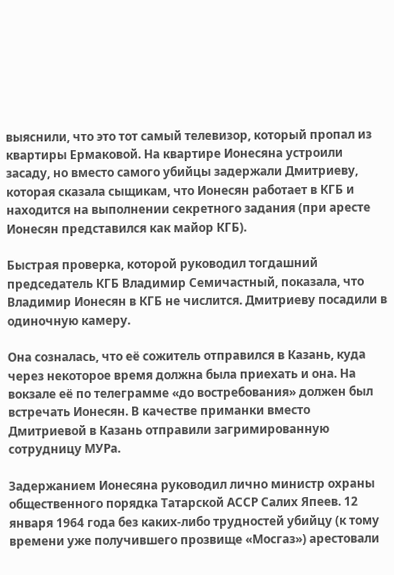выяснили, что это тот самый телевизор, который пропал из квартиры Ермаковой. На квартире Ионесяна устроили засаду, но вместо самого убийцы задержали Дмитриеву, которая сказала сыщикам, что Ионесян работает в КГБ и находится на выполнении секретного задания (при аресте Ионесян представился как майор КГБ).

Быстрая проверка, которой руководил тогдашний председатель КГБ Владимир Семичастный, показала, что Владимир Ионесян в КГБ не числится. Дмитриеву посадили в одиночную камеру.

Она созналась, что её сожитель отправился в Казань, куда через некоторое время должна была приехать и она. На вокзале её по телеграмме «до востребования» должен был встречать Ионесян. В качестве приманки вместо Дмитриевой в Казань отправили загримированную сотрудницу МУРа.

Задержанием Ионесяна руководил лично министр охраны общественного порядка Татарской АССР Салих Япеев. 12 января 1964 года без каких-либо трудностей убийцу (к тому времени уже получившего прозвище «Мосгаз») арестовали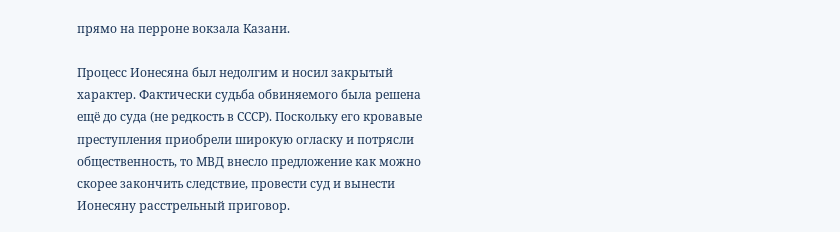прямо на перроне вокзала Казани.

Процесс Ионесяна был недолгим и носил закрытый характер. Фактически судьба обвиняемого была решена ещё до суда (не редкость в СССР). Поскольку его кровавые преступления приобрели широкую огласку и потрясли общественность, то МВД внесло предложение как можно скорее закончить следствие, провести суд и вынести Ионесяну расстрельный приговор.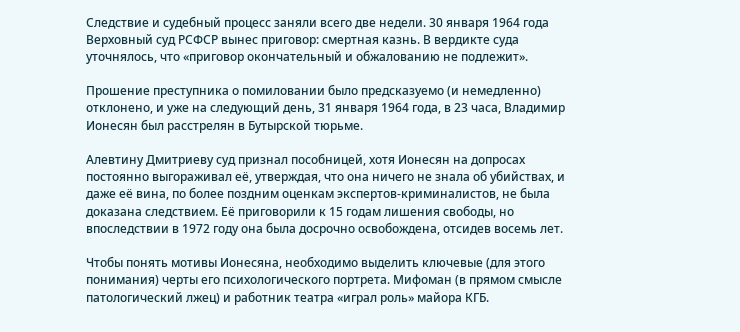Следствие и судебный процесс заняли всего две недели. 30 января 1964 года Верховный суд РСФСР вынес приговор: смертная казнь. В вердикте суда уточнялось, что «приговор окончательный и обжалованию не подлежит».

Прошение преступника о помиловании было предсказуемо (и немедленно) отклонено, и уже на следующий день, 31 января 1964 года, в 23 часа, Владимир Ионесян был расстрелян в Бутырской тюрьме.

Алевтину Дмитриеву суд признал пособницей, хотя Ионесян на допросах постоянно выгораживал её, утверждая, что она ничего не знала об убийствах, и даже её вина, по более поздним оценкам экспертов-криминалистов, не была доказана следствием. Её приговорили к 15 годам лишения свободы, но впоследствии в 1972 году она была досрочно освобождена, отсидев восемь лет.

Чтобы понять мотивы Ионесяна, необходимо выделить ключевые (для этого понимания) черты его психологического портрета. Мифоман (в прямом смысле патологический лжец) и работник театра «играл роль» майора КГБ.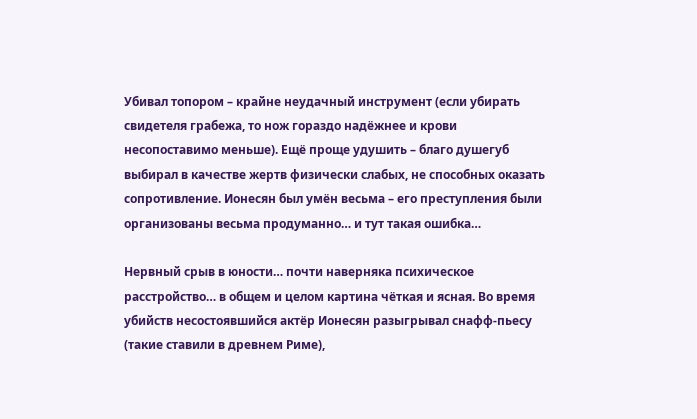Убивал топором – крайне неудачный инструмент (если убирать свидетеля грабежа, то нож гораздо надёжнее и крови несопоставимо меньше). Ещё проще удушить – благо душегуб выбирал в качестве жертв физически слабых, не способных оказать сопротивление. Ионесян был умён весьма – его преступления были организованы весьма продуманно… и тут такая ошибка…

Нервный срыв в юности… почти наверняка психическое расстройство… в общем и целом картина чёткая и ясная. Во время убийств несостоявшийся актёр Ионесян разыгрывал снафф-пьесу (такие ставили в древнем Риме),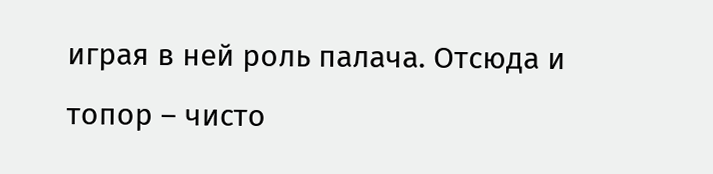играя в ней роль палача. Отсюда и топор – чисто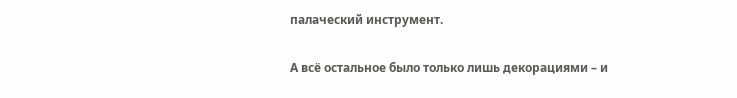палаческий инструмент.

А всё остальное было только лишь декорациями – и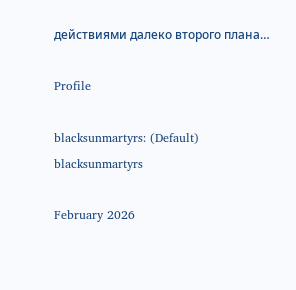действиями далеко второго плана…

Profile

blacksunmartyrs: (Default)
blacksunmartyrs

February 2026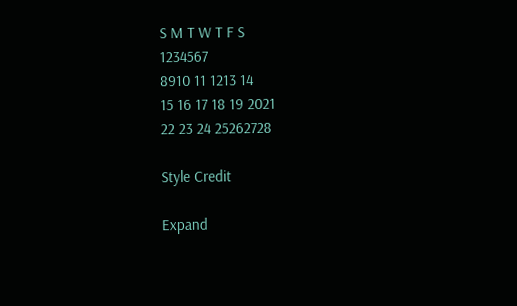S M T W T F S
1234567
8910 11 1213 14
15 16 17 18 19 2021
22 23 24 25262728

Style Credit

Expand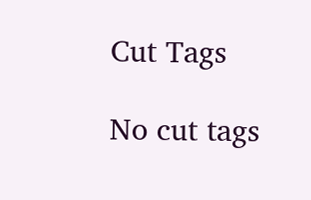Cut Tags

No cut tags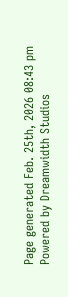Page generated Feb. 25th, 2026 08:43 pm
Powered by Dreamwidth Studios